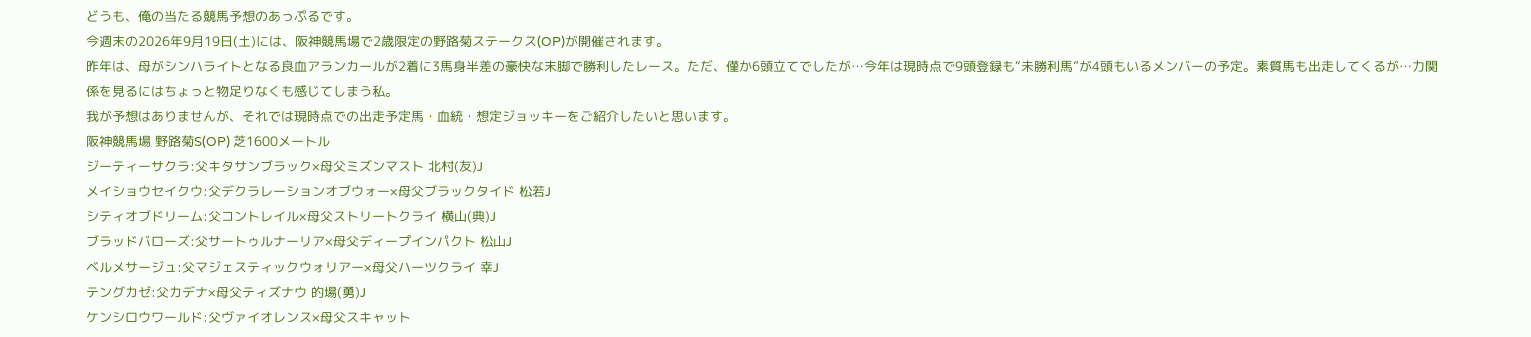どうも、俺の当たる競馬予想のあっぷるです。
今週末の2026年9月19日(土)には、阪神競馬場で2歳限定の野路菊ステークス(OP)が開催されます。
昨年は、母がシンハライトとなる良血アランカールが2着に3馬身半差の豪快な末脚で勝利したレース。ただ、僅か6頭立てでしたが…今年は現時点で9頭登録も“未勝利馬”が4頭もいるメンバーの予定。素質馬も出走してくるが…力関係を見るにはちょっと物足りなくも感じてしまう私。
我が予想はありませんが、それでは現時点での出走予定馬・血統・想定ジョッキーをご紹介したいと思います。
阪神競馬場 野路菊S(OP) 芝1600メートル
ジーティーサクラ:父キタサンブラック×母父ミズンマスト 北村(友)J
メイショウセイクウ:父デクラレーションオブウォー×母父ブラックタイド 松若J
シティオブドリーム:父コントレイル×母父ストリートクライ 横山(典)J
ブラッドバローズ:父サートゥルナーリア×母父ディープインパクト 松山J
ベルメサージュ:父マジェスティックウォリアー×母父ハーツクライ 幸J
テングカゼ:父カデナ×母父ティズナウ 的場(勇)J
ケンシロウワールド:父ヴァイオレンス×母父スキャット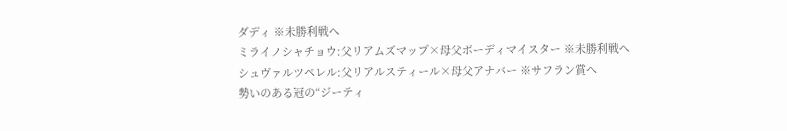ダディ ※未勝利戦へ
ミライノシャチョウ:父リアムズマップ×母父ボーディマイスター ※未勝利戦へ
シュヴァルツペレル:父リアルスティール×母父アナバー ※サフラン賞へ
勢いのある冠の“ジーティ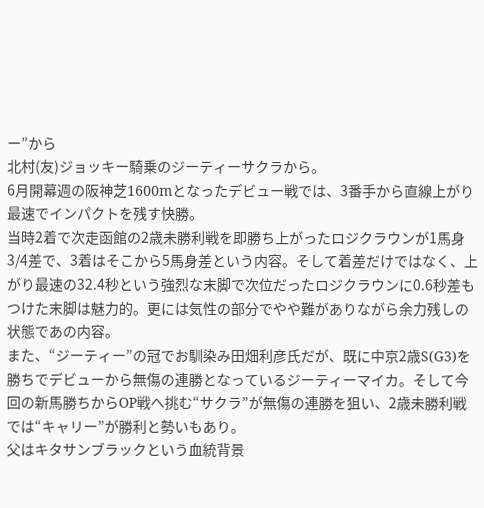ー”から
北村(友)ジョッキー騎乗のジーティーサクラから。
6月開幕週の阪神芝1600mとなったデビュー戦では、3番手から直線上がり最速でインパクトを残す快勝。
当時2着で次走函館の2歳未勝利戦を即勝ち上がったロジクラウンが1馬身3/4差で、3着はそこから5馬身差という内容。そして着差だけではなく、上がり最速の32.4秒という強烈な末脚で次位だったロジクラウンに0.6秒差もつけた末脚は魅力的。更には気性の部分でやや難がありながら余力残しの状態であの内容。
また、“ジーティー”の冠でお馴染み田畑利彦氏だが、既に中京2歳S(G3)を勝ちでデビューから無傷の連勝となっているジーティーマイカ。そして今回の新馬勝ちからOP戦へ挑む“サクラ”が無傷の連勝を狙い、2歳未勝利戦では“キャリー”が勝利と勢いもあり。
父はキタサンブラックという血統背景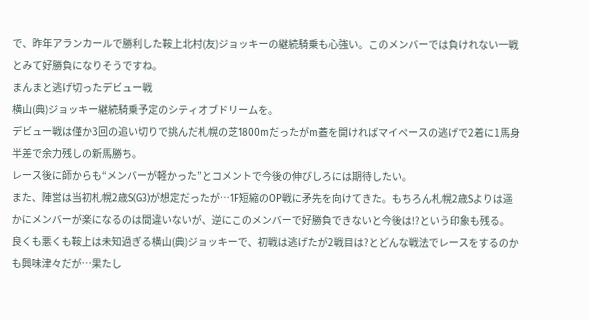で、昨年アランカールで勝利した鞍上北村(友)ジョッキーの継続騎乗も心強い。このメンバーでは負けれない一戦とみて好勝負になりそうですね。
まんまと逃げ切ったデビュー戦
横山(典)ジョッキー継続騎乗予定のシティオブドリームを。
デビュー戦は僅か3回の追い切りで挑んだ札幌の芝1800mだったがm蓋を開ければマイペースの逃げで2着に1馬身半差で余力残しの新馬勝ち。
レース後に師からも“メンバーが軽かった”とコメントで今後の伸びしろには期待したい。
また、陣営は当初札幌2歳S(G3)が想定だったが…1F短縮のOP戦に矛先を向けてきた。もちろん札幌2歳Sよりは遥かにメンバーが楽になるのは間違いないが、逆にこのメンバーで好勝負できないと今後は!?という印象も残る。
良くも悪くも鞍上は未知過ぎる横山(典)ジョッキーで、初戦は逃げたが2戦目は?とどんな戦法でレースをするのかも興味津々だが…果たし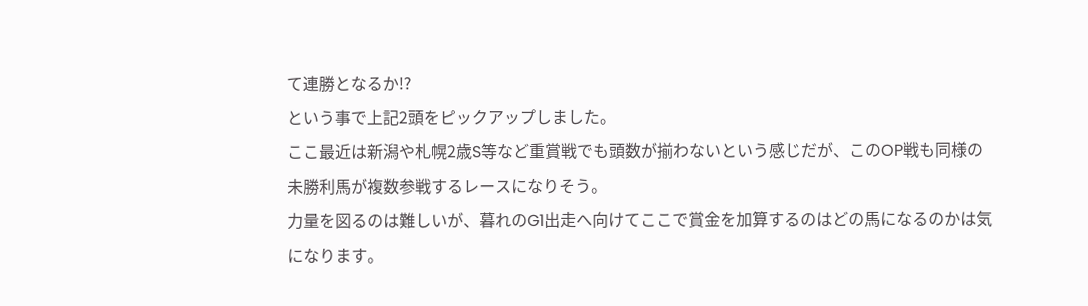て連勝となるか!?
という事で上記2頭をピックアップしました。
ここ最近は新潟や札幌2歳S等など重賞戦でも頭数が揃わないという感じだが、このOP戦も同様の未勝利馬が複数参戦するレースになりそう。
力量を図るのは難しいが、暮れのG1出走へ向けてここで賞金を加算するのはどの馬になるのかは気になります。